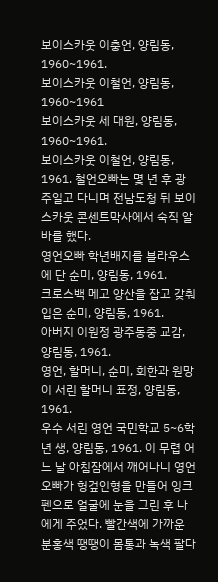보이스카웃 이충언, 양림동, 1960~1961.
보이스카웃 이철언, 양림동, 1960~1961
보이스카웃 세 대원, 양림동, 1960~1961.
보이스카웃 이철언, 양림동, 1961. 철언오빠는 몇 년 후 광주일고 다니며 전남도청 뒤 보이스카웃 콘센트막사에서 숙직 알바를 했다.
영언오빠 학년배지를 블라우스에 단 순미, 양림동, 1961.
크로스백 메고 양산을 잡고 갖춰 입은 순미, 양림동, 1961.
아버지 이원정 광주동중 교감, 양림동, 1961.
영언, 할머니, 순미, 회한과 원망이 서린 할머니 표정, 양림동, 1961.
우수 서린 영언 국민학교 5~6학년 생, 양림동, 1961. 이 무렵 어느 날 아침잠에서 깨어나니 영언오빠가 헝겊인형을 만들어 잉크펜으로 얼굴에 눈을 그린 후 나에게 주었다. 빨간색에 가까운 분홍색 땡땡이 몸통과 녹색 팔다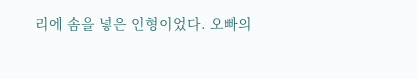리에 솜을 넣은 인형이었다. 오빠의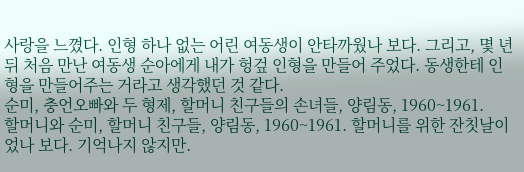사랑을 느꼈다. 인형 하나 없는 어린 여동생이 안타까웠나 보다. 그리고, 몇 년 뒤 처음 만난 여동생 순아에게 내가 헝겊 인형을 만들어 주었다. 동생한테 인형을 만들어주는 거라고 생각했던 것 같다.
순미, 충언오빠와 두 형제, 할머니 친구들의 손녀들, 양림동, 1960~1961.
할머니와 순미, 할머니 친구들, 양림동, 1960~1961. 할머니를 위한 잔칫날이었나 보다. 기억나지 않지만.